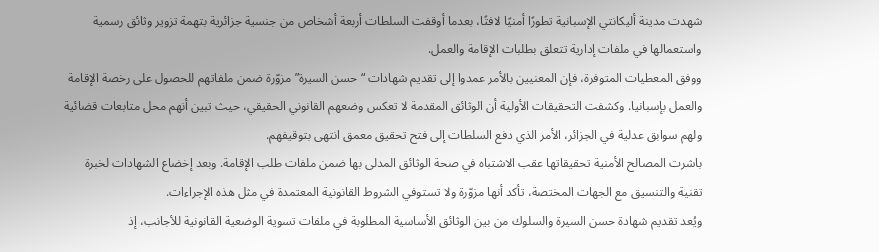شهدت مدينة أليكانتي الإسبانية تطورًا أمنيًا لافتًا، بعدما أوقفت السلطات أربعة أشخاص من جنسية جزائرية بتهمة تزوير وثائق رسمية واستعمالها في ملفات إدارية تتعلق بطلبات الإقامة والعمل.
ووفق المعطيات المتوفرة، فإن المعنيين بالأمر عمدوا إلى تقديم شهادات “حسن السيرة” مزوّرة ضمن ملفاتهم للحصول على رخصة الإقامة والعمل بإسبانيا. وكشفت التحقيقات الأولية أن الوثائق المقدمة لا تعكس وضعهم القانوني الحقيقي، حيث تبين أنهم محل متابعات قضائية ولهم سوابق عدلية في الجزائر، الأمر الذي دفع السلطات إلى فتح تحقيق معمق انتهى بتوقيفهم.
باشرت المصالح الأمنية تحقيقاتها عقب الاشتباه في صحة الوثائق المدلى بها ضمن ملفات طلب الإقامة. وبعد إخضاع الشهادات لخبرة تقنية والتنسيق مع الجهات المختصة، تأكد أنها مزوّرة ولا تستوفي الشروط القانونية المعتمدة في مثل هذه الإجراءات.
ويُعد تقديم شهادة حسن السيرة والسلوك من بين الوثائق الأساسية المطلوبة في ملفات تسوية الوضعية القانونية للأجانب، إذ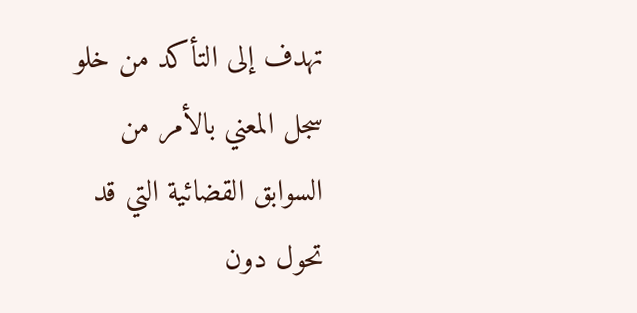تهدف إلى التأكد من خلو سجل المعني بالأمر من السوابق القضائية التي قد تحول دون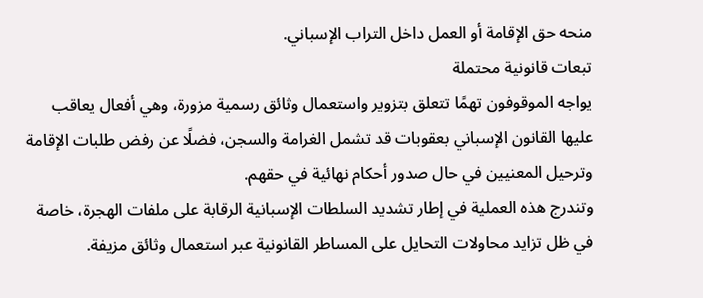منحه حق الإقامة أو العمل داخل التراب الإسباني.
تبعات قانونية محتملة
يواجه الموقوفون تهمًا تتعلق بتزوير واستعمال وثائق رسمية مزورة، وهي أفعال يعاقب عليها القانون الإسباني بعقوبات قد تشمل الغرامة والسجن، فضلًا عن رفض طلبات الإقامة وترحيل المعنيين في حال صدور أحكام نهائية في حقهم.
وتندرج هذه العملية في إطار تشديد السلطات الإسبانية الرقابة على ملفات الهجرة، خاصة في ظل تزايد محاولات التحايل على المساطر القانونية عبر استعمال وثائق مزيفة.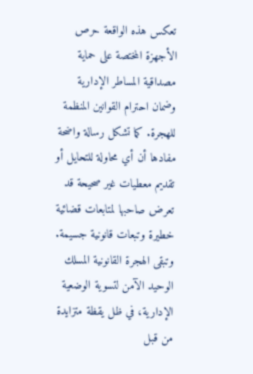تعكس هذه الواقعة حرص الأجهزة المختصة على حماية مصداقية المساطر الإدارية وضمان احترام القوانين المنظمة للهجرة. كما تشكل رسالة واضحة مفادها أن أي محاولة للتحايل أو تقديم معطيات غير صحيحة قد تعرض صاحبها لمتابعات قضائية خطيرة وتبعات قانونية جسيمة.
وتبقى الهجرة القانونية المسلك الوحيد الآمن لتسوية الوضعية الإدارية، في ظل يقظة متزايدة من قبل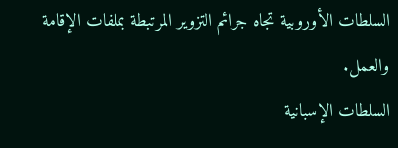السلطات الأوروبية تجاه جرائم التزوير المرتبطة بملفات الإقامة والعمل.
السلطات الإسبانية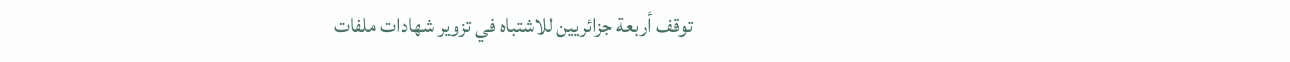توقف أربعة جزائريين للاشتباه في تزوير شهادات ملفات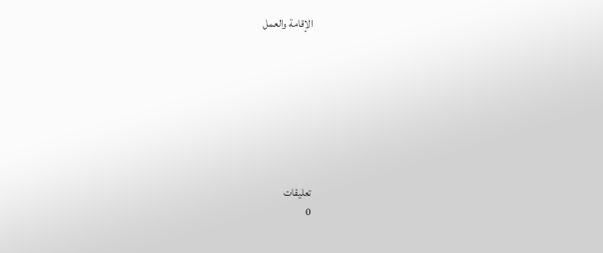الإقامة والعمل








تعليقات
0